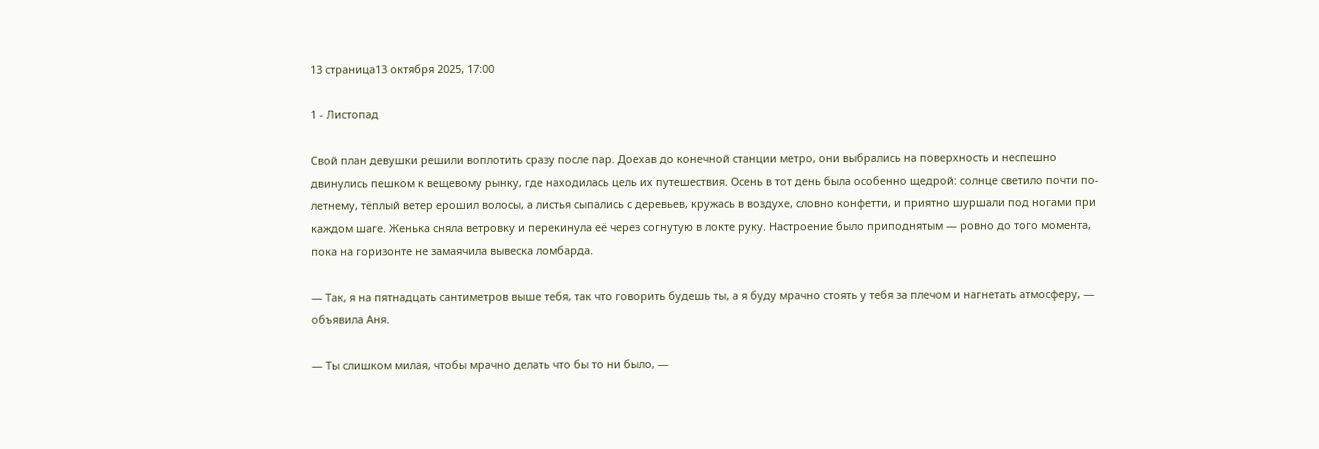13 страница13 октября 2025, 17:00

1 - Листопад

Свой план девушки решили воплотить сразу после пар. Доехав до конечной станции метро, они выбрались на поверхность и неспешно двинулись пешком к вещевому рынку, где находилась цель их путешествия. Осень в тот день была особенно щедрой: солнце светило почти по-летнему, тёплый ветер ерошил волосы, а листья сыпались с деревьев, кружась в воздухе, словно конфетти, и приятно шуршали под ногами при каждом шаге. Женька сняла ветровку и перекинула её через согнутую в локте руку. Настроение было приподнятым — ровно до того момента, пока на горизонте не замаячила вывеска ломбарда.

— Так, я на пятнадцать сантиметров выше тебя, так что говорить будешь ты, а я буду мрачно стоять у тебя за плечом и нагнетать атмосферу, — объявила Аня.

— Ты слишком милая, чтобы мрачно делать что бы то ни было, —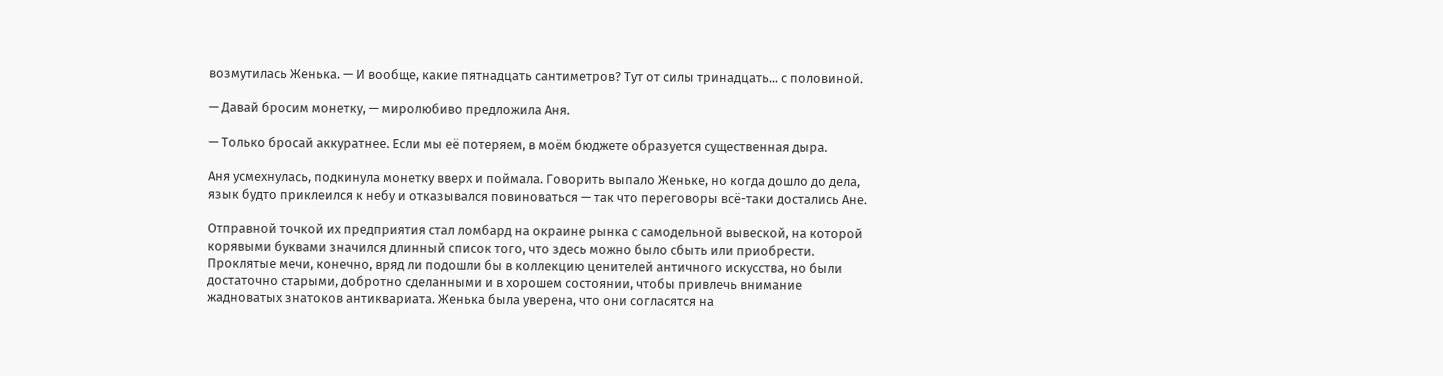возмутилась Женька. — И вообще, какие пятнадцать сантиметров? Тут от силы тринадцать... с половиной.

— Давай бросим монетку, — миролюбиво предложила Аня.

— Только бросай аккуратнее. Если мы её потеряем, в моём бюджете образуется существенная дыра.

Аня усмехнулась, подкинула монетку вверх и поймала. Говорить выпало Женьке, но когда дошло до дела, язык будто приклеился к небу и отказывался повиноваться — так что переговоры всё-таки достались Ане.

Отправной точкой их предприятия стал ломбард на окраине рынка с самодельной вывеской, на которой корявыми буквами значился длинный список того, что здесь можно было сбыть или приобрести. Проклятые мечи, конечно, вряд ли подошли бы в коллекцию ценителей античного искусства, но были достаточно старыми, добротно сделанными и в хорошем состоянии, чтобы привлечь внимание жадноватых знатоков антиквариата. Женька была уверена, что они согласятся на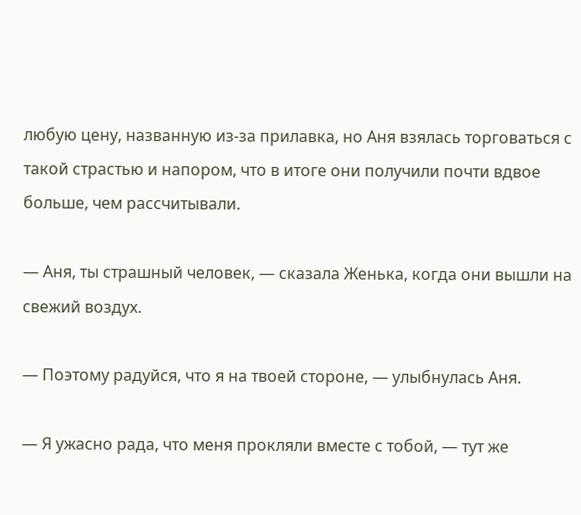любую цену, названную из-за прилавка, но Аня взялась торговаться с такой страстью и напором, что в итоге они получили почти вдвое больше, чем рассчитывали.

— Аня, ты страшный человек, — сказала Женька, когда они вышли на свежий воздух.

— Поэтому радуйся, что я на твоей стороне, — улыбнулась Аня.

— Я ужасно рада, что меня прокляли вместе с тобой, — тут же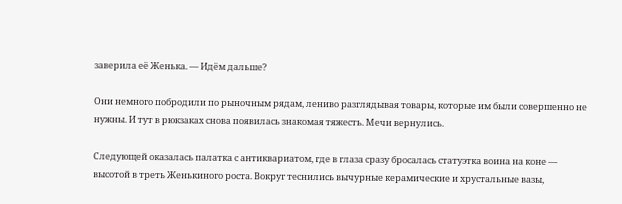заверила её Женька. — Идём дальше?

Они немного побродили по рыночным рядам, лениво разглядывая товары, которые им были совершенно не нужны. И тут в рюкзаках снова появилась знакомая тяжесть. Мечи вернулись.

Следующей оказалась палатка с антиквариатом, где в глаза сразу бросалась статуэтка воина на коне — высотой в треть Женькиного роста. Вокруг теснились вычурные керамические и хрустальные вазы,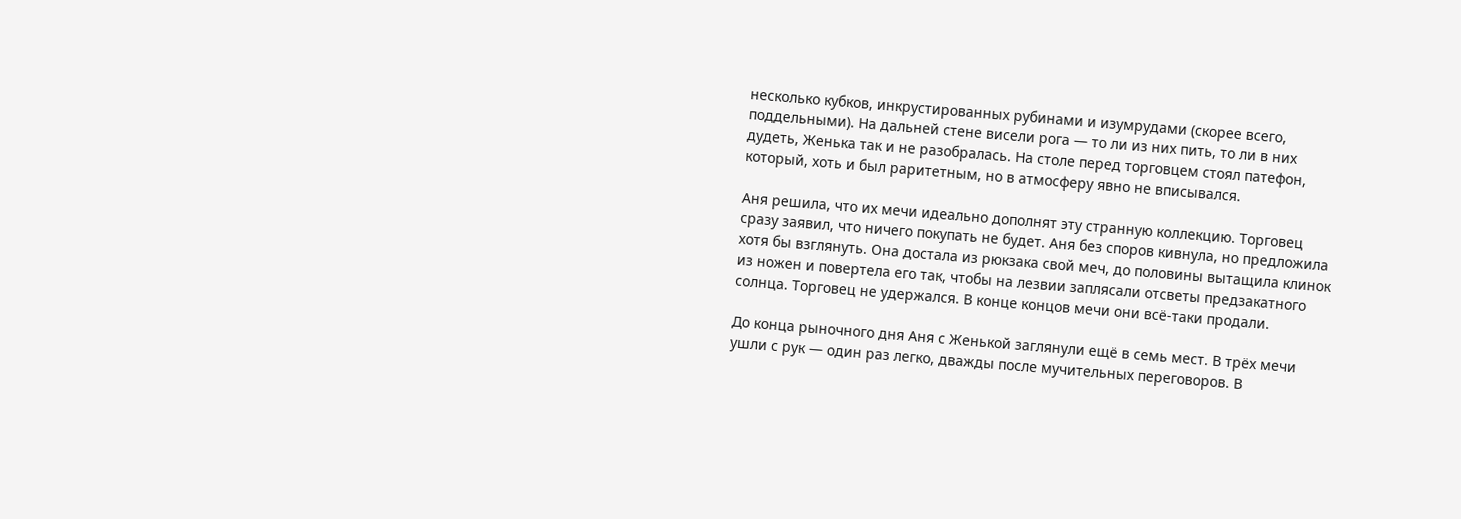несколько кубков, инкрустированных рубинами и изумрудами (скорее всего, поддельными). На дальней стене висели рога — то ли из них пить, то ли в них дудеть, Женька так и не разобралась. На столе перед торговцем стоял патефон, который, хоть и был раритетным, но в атмосферу явно не вписывался.

Аня решила, что их мечи идеально дополнят эту странную коллекцию. Торговец сразу заявил, что ничего покупать не будет. Аня без споров кивнула, но предложила хотя бы взглянуть. Она достала из рюкзака свой меч, до половины вытащила клинок из ножен и повертела его так, чтобы на лезвии заплясали отсветы предзакатного солнца. Торговец не удержался. В конце концов мечи они всё-таки продали.

До конца рыночного дня Аня с Женькой заглянули ещё в семь мест. В трёх мечи ушли с рук — один раз легко, дважды после мучительных переговоров. В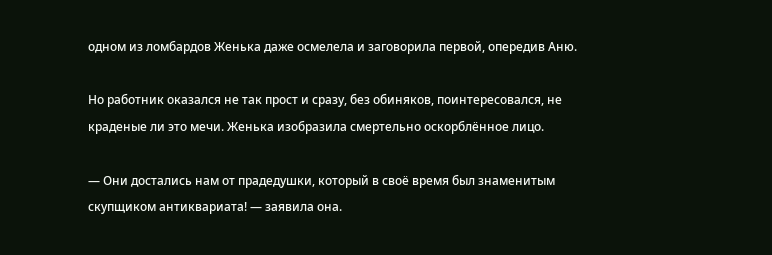одном из ломбардов Женька даже осмелела и заговорила первой, опередив Аню.

Но работник оказался не так прост и сразу, без обиняков, поинтересовался, не краденые ли это мечи. Женька изобразила смертельно оскорблённое лицо.

— Они достались нам от прадедушки, который в своё время был знаменитым скупщиком антиквариата! — заявила она.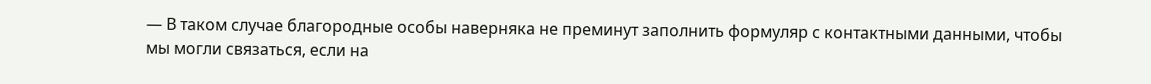— В таком случае благородные особы наверняка не преминут заполнить формуляр с контактными данными, чтобы мы могли связаться, если на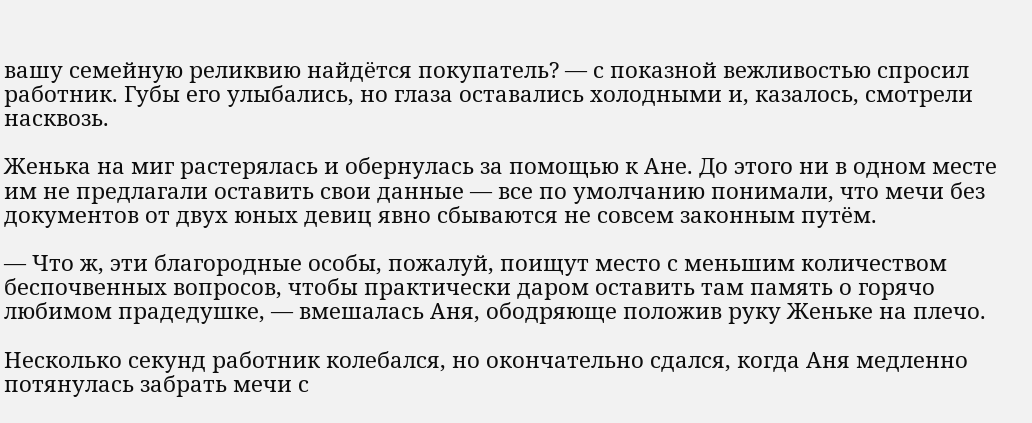вашу семейную реликвию найдётся покупатель? — с показной вежливостью спросил работник. Губы его улыбались, но глаза оставались холодными и, казалось, смотрели насквозь.

Женька на миг растерялась и обернулась за помощью к Ане. До этого ни в одном месте им не предлагали оставить свои данные — все по умолчанию понимали, что мечи без документов от двух юных девиц явно сбываются не совсем законным путём.

— Что ж, эти благородные особы, пожалуй, поищут место с меньшим количеством беспочвенных вопросов, чтобы практически даром оставить там память о горячо любимом прадедушке, — вмешалась Аня, ободряюще положив руку Женьке на плечо.

Несколько секунд работник колебался, но окончательно сдался, когда Аня медленно потянулась забрать мечи с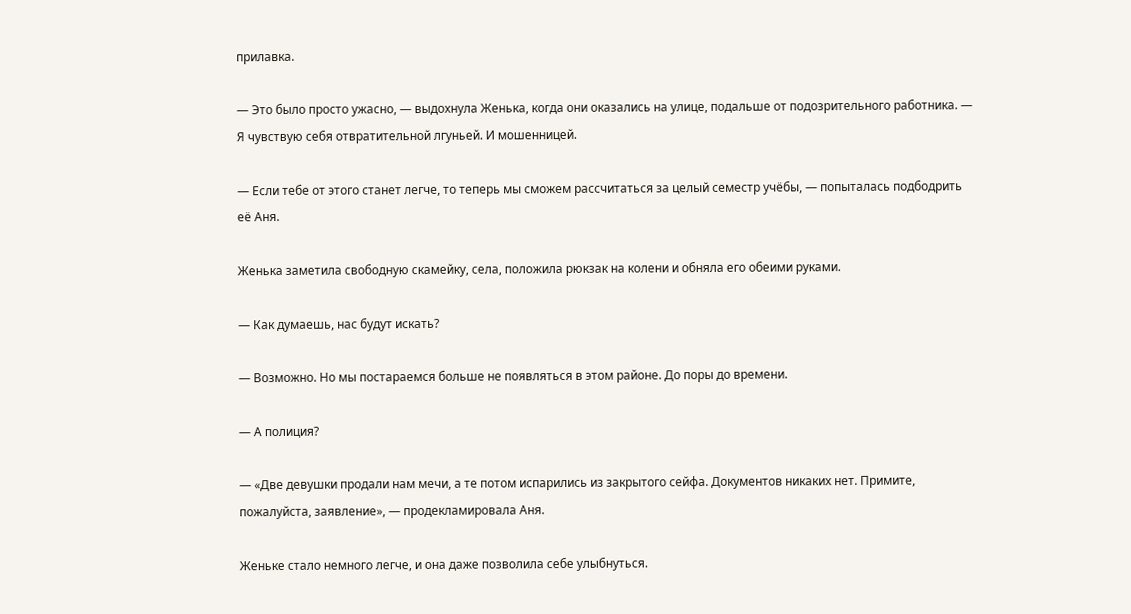прилавка.

— Это было просто ужасно, — выдохнула Женька, когда они оказались на улице, подальше от подозрительного работника. — Я чувствую себя отвратительной лгуньей. И мошенницей.

— Если тебе от этого станет легче, то теперь мы сможем рассчитаться за целый семестр учёбы, — попыталась подбодрить её Аня.

Женька заметила свободную скамейку, села, положила рюкзак на колени и обняла его обеими руками.

— Как думаешь, нас будут искать?

— Возможно. Но мы постараемся больше не появляться в этом районе. До поры до времени.

— А полиция?

— «Две девушки продали нам мечи, а те потом испарились из закрытого сейфа. Документов никаких нет. Примите, пожалуйста, заявление», — продекламировала Аня.

Женьке стало немного легче, и она даже позволила себе улыбнуться.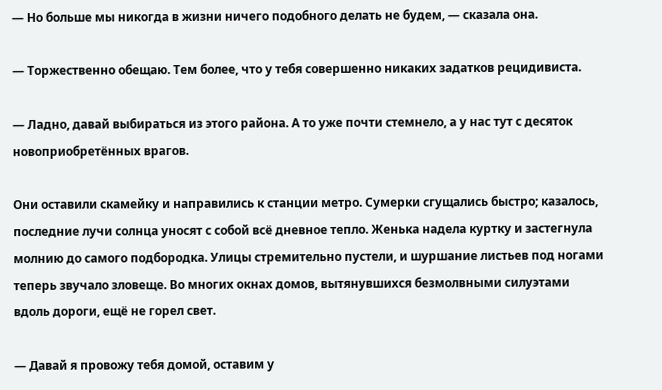— Но больше мы никогда в жизни ничего подобного делать не будем, — сказала она.

— Торжественно обещаю. Тем более, что у тебя совершенно никаких задатков рецидивиста.

— Ладно, давай выбираться из этого района. А то уже почти стемнело, а у нас тут с десяток новоприобретённых врагов.

Они оставили скамейку и направились к станции метро. Сумерки сгущались быстро; казалось, последние лучи солнца уносят с собой всё дневное тепло. Женька надела куртку и застегнула молнию до самого подбородка. Улицы стремительно пустели, и шуршание листьев под ногами теперь звучало зловеще. Во многих окнах домов, вытянувшихся безмолвными силуэтами вдоль дороги, ещё не горел свет.

— Давай я провожу тебя домой, оставим у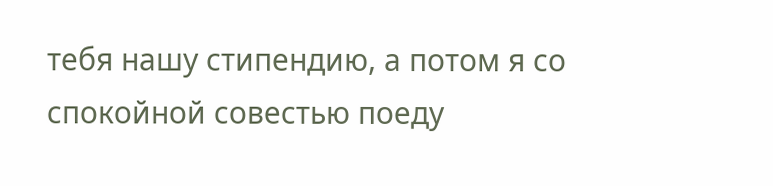тебя нашу стипендию, а потом я со спокойной совестью поеду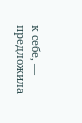к себе, — предложила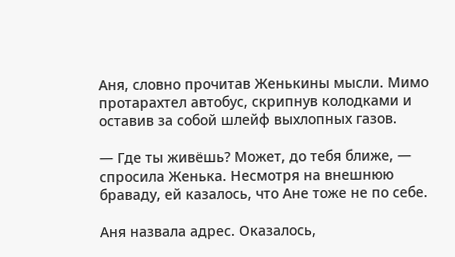Аня, словно прочитав Женькины мысли. Мимо протарахтел автобус, скрипнув колодками и оставив за собой шлейф выхлопных газов.

— Где ты живёшь? Может, до тебя ближе, — спросила Женька. Несмотря на внешнюю браваду, ей казалось, что Ане тоже не по себе.

Аня назвала адрес. Оказалось,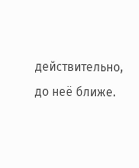действительно, до неё ближе.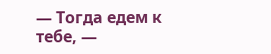— Тогда едем к тебе, —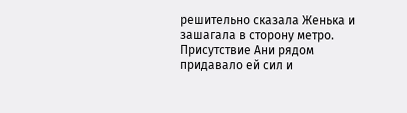решительно сказала Женька и зашагала в сторону метро. Присутствие Ани рядом придавало ей сил и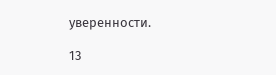уверенности.

13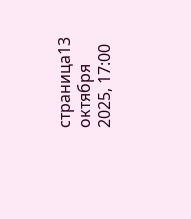страница13 октября 2025, 17:00